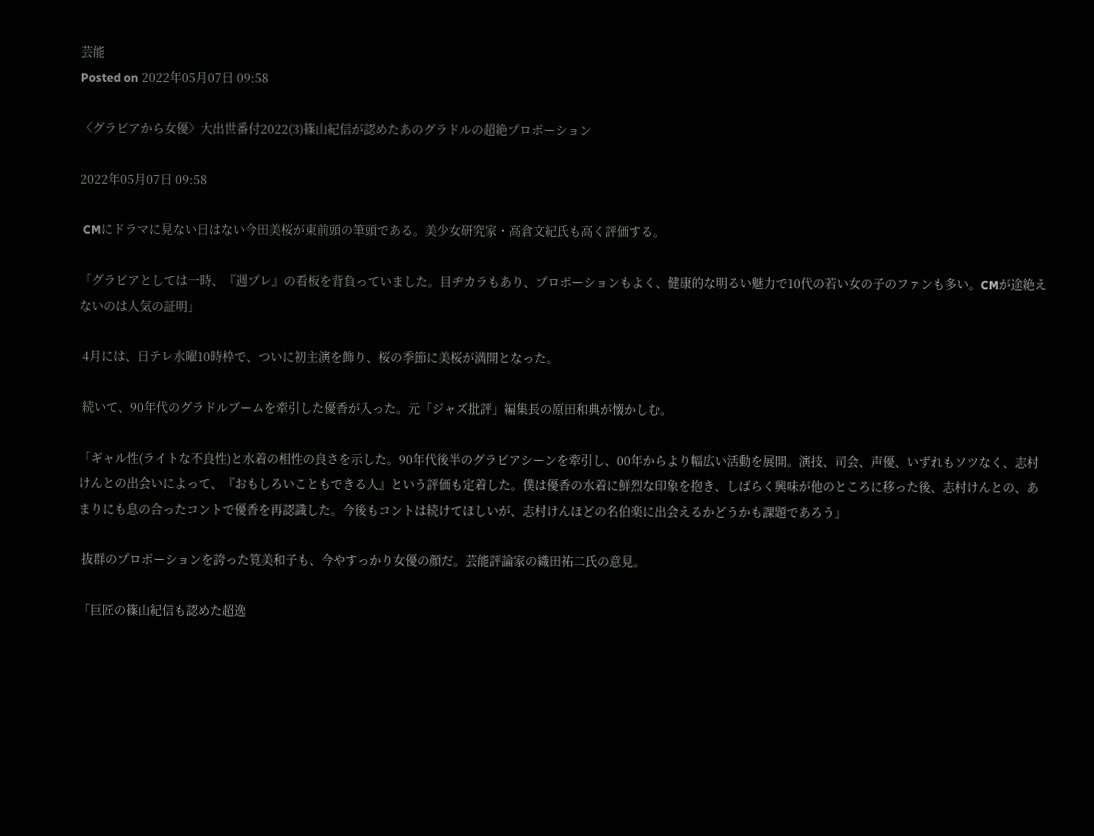芸能
Posted on 2022年05月07日 09:58

〈グラビアから女優〉大出世番付2022(3)篠山紀信が認めたあのグラドルの超絶プロポーション

2022年05月07日 09:58

 CMにドラマに見ない日はない今田美桜が東前頭の筆頭である。美少女研究家・高倉文紀氏も高く評価する。

「グラビアとしては一時、『週プレ』の看板を背負っていました。目ヂカラもあり、プロポーションもよく、健康的な明るい魅力で10代の若い女の子のファンも多い。CMが途絶えないのは人気の証明」

 4月には、日テレ水曜10時枠で、ついに初主演を飾り、桜の季節に美桜が満開となった。

 続いて、90年代のグラドルブームを牽引した優香が入った。元「ジャズ批評」編集長の原田和典が懐かしむ。

「ギャル性(ライトな不良性)と水着の相性の良さを示した。90年代後半のグラビアシーンを牽引し、00年からより幅広い活動を展開。演技、司会、声優、いずれもソツなく、志村けんとの出会いによって、『おもしろいこともできる人』という評価も定着した。僕は優香の水着に鮮烈な印象を抱き、しばらく興味が他のところに移った後、志村けんとの、あまりにも息の合ったコントで優香を再認識した。今後もコントは続けてほしいが、志村けんほどの名伯楽に出会えるかどうかも課題であろう」

 抜群のプロポーションを誇った筧美和子も、今やすっかり女優の顔だ。芸能評論家の織田祐二氏の意見。

「巨匠の篠山紀信も認めた超逸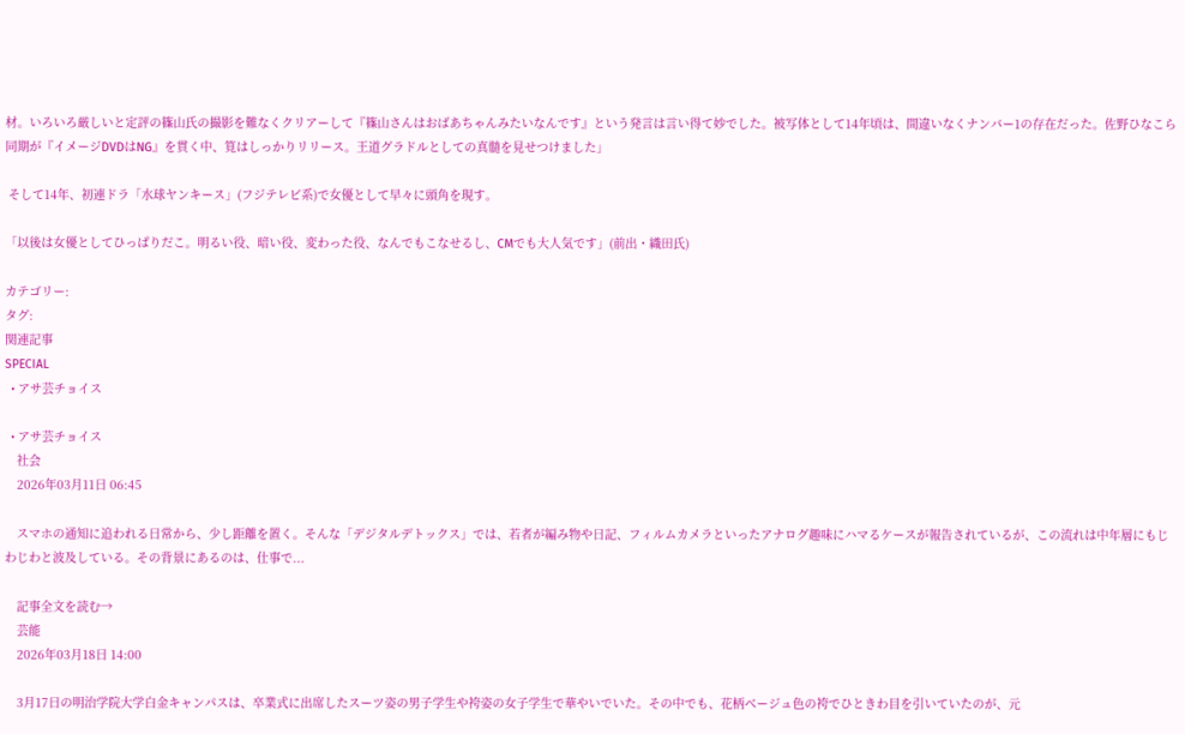材。いろいろ厳しいと定評の篠山氏の撮影を難なくクリアーして『篠山さんはおばあちゃんみたいなんです』という発言は言い得て妙でした。被写体として14年頃は、間違いなくナンバー1の存在だった。佐野ひなこら同期が『イメージDVDはNG』を貫く中、筧はしっかりリリース。王道グラドルとしての真髄を見せつけました」

 そして14年、初連ドラ「水球ヤンキース」(フジテレビ系)で女優として早々に頭角を現す。

「以後は女優としてひっぱりだこ。明るい役、暗い役、変わった役、なんでもこなせるし、CMでも大人気です」(前出・織田氏)

カテゴリー:
タグ:
関連記事
SPECIAL
  • アサ芸チョイス

  • アサ芸チョイス
    社会
    2026年03月11日 06:45

    スマホの通知に追われる日常から、少し距離を置く。そんな「デジタルデトックス」では、若者が編み物や日記、フィルムカメラといったアナログ趣味にハマるケースが報告されているが、この流れは中年層にもじわじわと波及している。その背景にあるのは、仕事で...

    記事全文を読む→
    芸能
    2026年03月18日 14:00

    3月17日の明治学院大学白金キャンパスは、卒業式に出席したスーツ姿の男子学生や袴姿の女子学生で華やいでいた。その中でも、花柄ベージュ色の袴でひときわ目を引いていたのが、元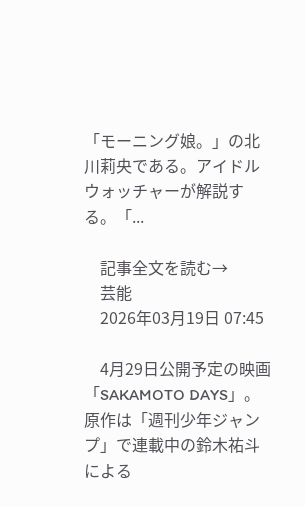「モーニング娘。」の北川莉央である。アイドルウォッチャーが解説する。「...

    記事全文を読む→
    芸能
    2026年03月19日 07:45

    4月29日公開予定の映画「SAKAMOTO DAYS」。原作は「週刊少年ジャンプ」で連載中の鈴木祐斗による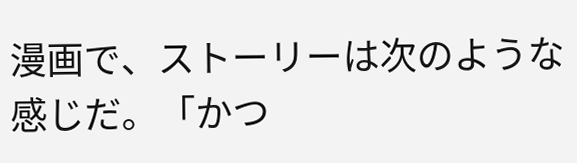漫画で、ストーリーは次のような感じだ。「かつ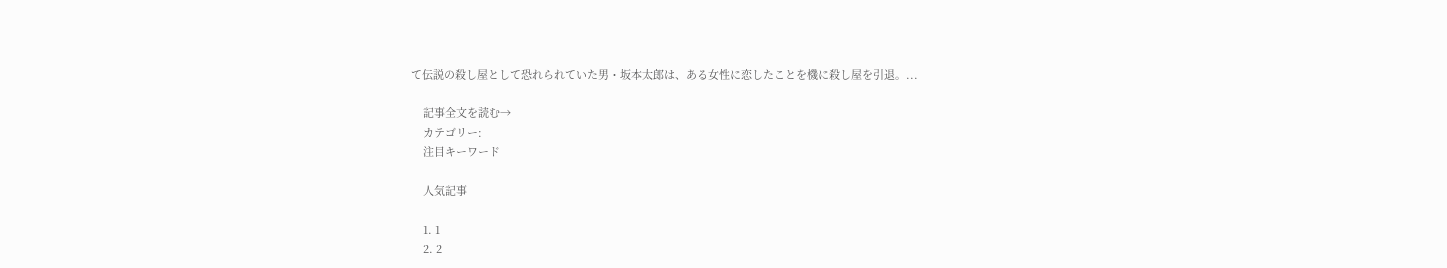て伝説の殺し屋として恐れられていた男・坂本太郎は、ある女性に恋したことを機に殺し屋を引退。...

    記事全文を読む→
    カテゴリー:
    注目キーワード

    人気記事

    1. 1
    2. 2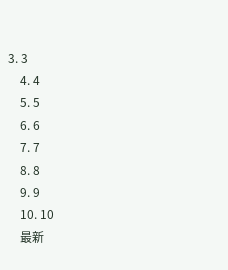3. 3
    4. 4
    5. 5
    6. 6
    7. 7
    8. 8
    9. 9
    10. 10
    最新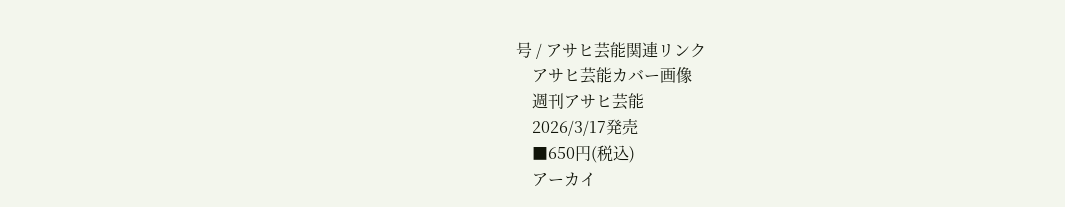号 / アサヒ芸能関連リンク
    アサヒ芸能カバー画像
    週刊アサヒ芸能
    2026/3/17発売
    ■650円(税込)
    アーカイ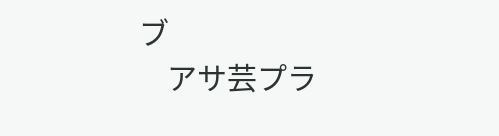ブ
    アサ芸プラ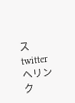ス twitterへリンク